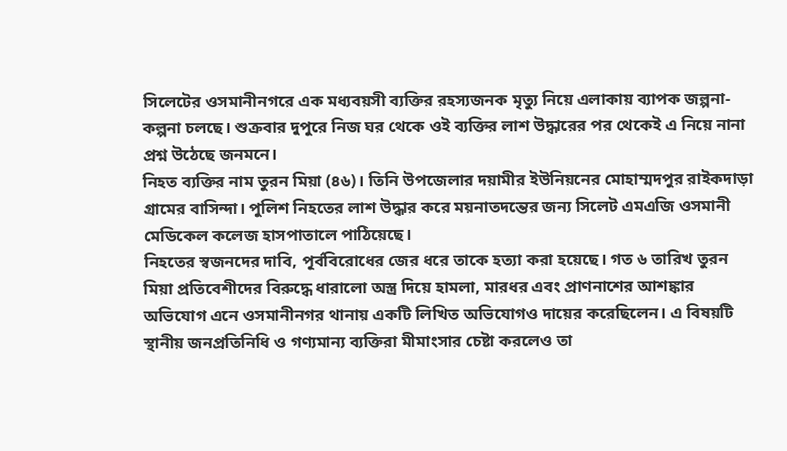সিলেটের ওসমানীনগরে এক মধ্যবয়সী ব্যক্তির রহস্যজনক মৃত্যু নিয়ে এলাকায় ব্যাপক জল্পনা-কল্পনা চলছে। শুক্রবার দুপুরে নিজ ঘর থেকে ওই ব্যক্তির লাশ উদ্ধারের পর থেকেই এ নিয়ে নানা প্রশ্ন উঠেছে জনমনে।
নিহত ব্যক্তির নাম তুরন মিয়া (৪৬)। তিনি উপজেলার দয়ামীর ইউনিয়নের মোহাম্মদপুর রাইকদাড়া গ্রামের বাসিন্দা। পুলিশ নিহতের লাশ উদ্ধার করে ময়নাতদন্তের জন্য সিলেট এমএজি ওসমানী মেডিকেল কলেজ হাসপাতালে পাঠিয়েছে।
নিহতের স্বজনদের দাবি, পূর্ববিরোধের জের ধরে তাকে হত্যা করা হয়েছে। গত ৬ তারিখ তুরন মিয়া প্রতিবেশীদের বিরুদ্ধে ধারালো অস্ত্র দিয়ে হামলা, মারধর এবং প্রাণনাশের আশঙ্কার অভিযোগ এনে ওসমানীনগর থানায় একটি লিখিত অভিযোগও দায়ের করেছিলেন। এ বিষয়টি স্থানীয় জনপ্রতিনিধি ও গণ্যমান্য ব্যক্তিরা মীমাংসার চেষ্টা করলেও তা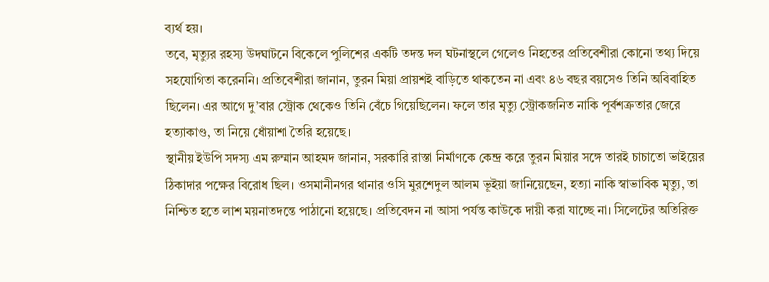ব্যর্থ হয়।
তবে, মৃত্যুর রহস্য উদঘাটনে বিকেলে পুলিশের একটি তদন্ত দল ঘটনাস্থলে গেলেও নিহতের প্রতিবেশীরা কোনো তথ্য দিয়ে সহযোগিতা করেননি। প্রতিবেশীরা জানান, তুরন মিয়া প্রায়শই বাড়িতে থাকতেন না এবং ৪৬ বছর বয়সেও তিনি অবিবাহিত ছিলেন। এর আগে দু’বার স্ট্রোক থেকেও তিনি বেঁচে গিয়েছিলেন। ফলে তার মৃত্যু স্ট্রোকজনিত নাকি পূর্বশত্রুতার জেরে হত্যাকাণ্ড, তা নিয়ে ধোঁয়াশা তৈরি হয়েছে।
স্থানীয় ইউপি সদস্য এম রুম্মান আহমদ জানান, সরকারি রাস্তা নির্মাণকে কেন্দ্র করে তুরন মিয়ার সঙ্গে তারই চাচাতো ভাইয়ের ঠিকাদার পক্ষের বিরোধ ছিল। ওসমানীনগর থানার ওসি মুরশেদুল আলম ভূইয়া জানিয়েছেন, হত্যা নাকি স্বাভাবিক মৃত্যু, তা নিশ্চিত হতে লাশ ময়নাতদন্তে পাঠানো হয়েছে। প্রতিবেদন না আসা পর্যন্ত কাউকে দায়ী করা যাচ্ছে না। সিলেটের অতিরিক্ত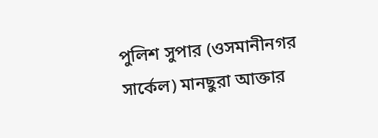পুলিশ সুপার (ওসমানীনগর সার্কেল) মানছুরা আক্তার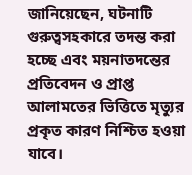জানিয়েছেন, ঘটনাটি গুরুত্বসহকারে তদন্ত করা হচ্ছে এবং ময়নাতদন্তের প্রতিবেদন ও প্রাপ্ত আলামতের ভিত্তিতে মৃত্যুর প্রকৃত কারণ নিশ্চিত হওয়া যাবে।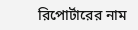রিপোর্টারের নাম